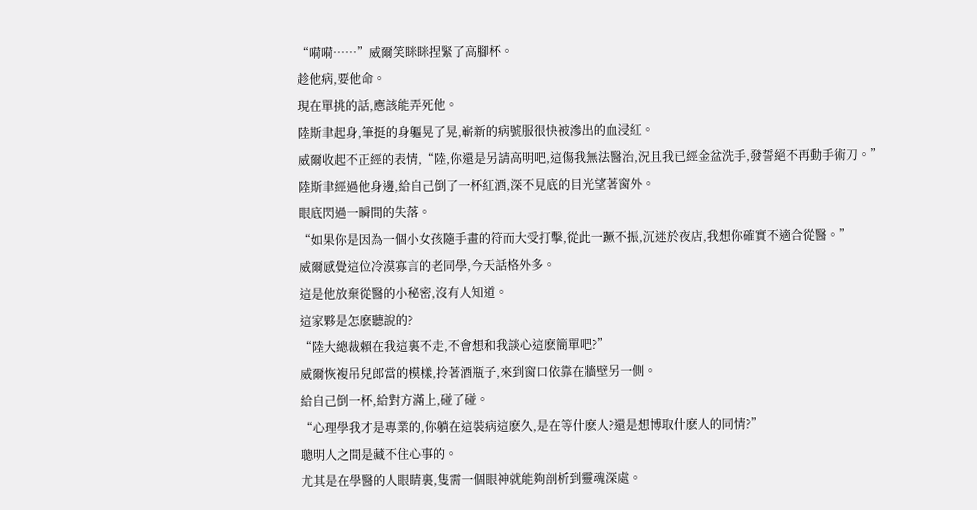“嗬嗬……”威爾笑眯眯捏緊了高腳杯。
趁他病,要他命。
現在單挑的話,應該能弄死他。
陸斯聿起身,筆挺的身軀晃了晃,嶄新的病號服很快被滲出的血浸紅。
威爾收起不正經的表情,“陸,你還是另請高明吧,這傷我無法醫治,況且我已經金盆洗手,發誓絕不再動手術刀。”
陸斯聿經過他身邊,給自己倒了一杯紅酒,深不見底的目光望著窗外。
眼底閃過一瞬間的失落。
“如果你是因為一個小女孩隨手畫的符而大受打擊,從此一蹶不振,沉迷於夜店,我想你確實不適合從醫。”
威爾感覺這位冷漠寡言的老同學,今天話格外多。
這是他放棄從醫的小秘密,沒有人知道。
這家夥是怎麽聽說的?
“陸大總裁賴在我這裏不走,不會想和我談心這麽簡單吧?”
威爾恢複吊兒郎當的模樣,拎著酒瓶子,來到窗口依靠在牆壁另一側。
給自己倒一杯,給對方滿上,碰了碰。
“心理學我才是專業的,你躺在這裝病這麽久,是在等什麽人?還是想博取什麽人的同情?”
聰明人之間是藏不住心事的。
尤其是在學醫的人眼睛裏,隻需一個眼神就能夠剖析到靈魂深處。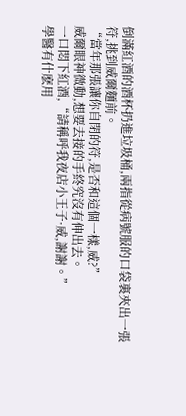倒滿紅酒的酒杯扔進垃圾桶,兩指從病號服的口袋裏夾出一張符,挑到威爾麵前。
“當年那張讓你自閉的符,是否和這個一樣,威?”
威爾眼神微動,想要去接的手終究沒有伸出去。
一口悶下紅酒,“請稱呼我夜店小王子·威,謝謝。”
學醫有什麽用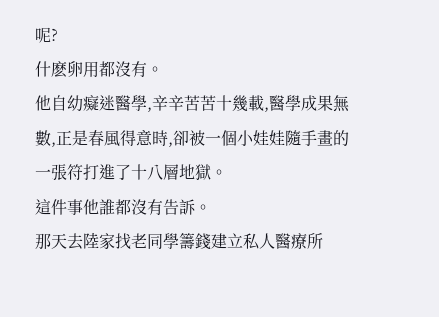呢?
什麽卵用都沒有。
他自幼癡迷醫學,辛辛苦苦十幾載,醫學成果無數,正是春風得意時,卻被一個小娃娃隨手畫的一張符打進了十八層地獄。
這件事他誰都沒有告訴。
那天去陸家找老同學籌錢建立私人醫療所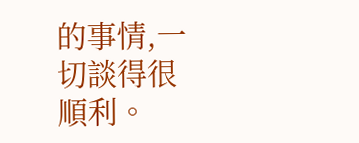的事情,一切談得很順利。